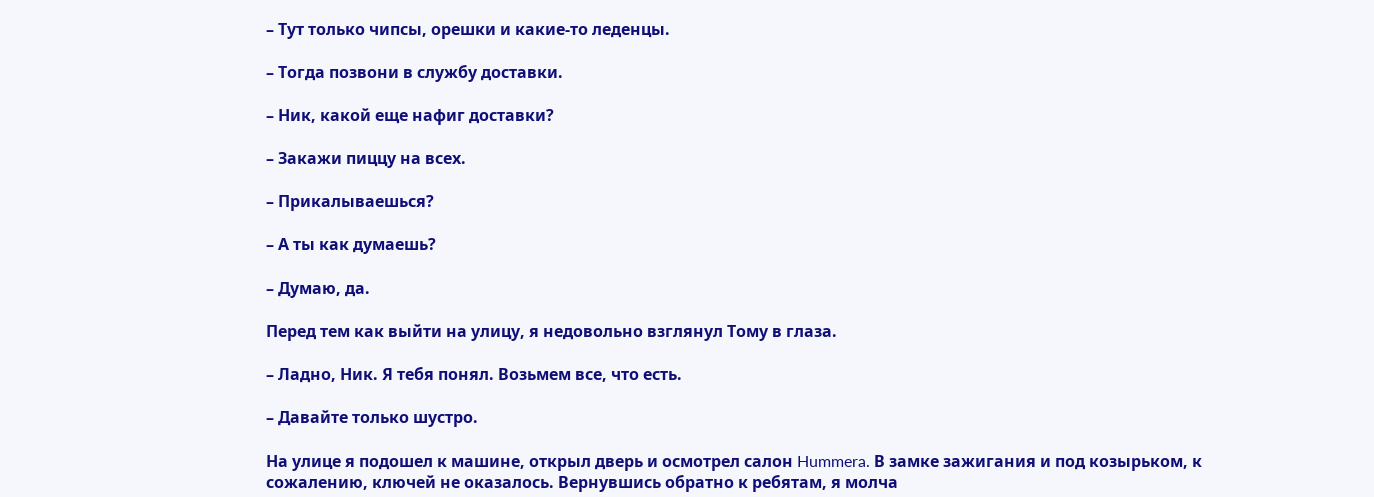– Тут только чипсы, орешки и какие-то леденцы.

– Тогда позвони в службу доставки.

– Ник, какой еще нафиг доставки?

– Закажи пиццу на всех.

– Прикалываешься?

– А ты как думаешь?

– Думаю, да.

Перед тем как выйти на улицу, я недовольно взглянул Тому в глаза.

– Ладно, Ник. Я тебя понял. Возьмем все, что есть.

– Давайте только шустро.

На улице я подошел к машине, открыл дверь и осмотрел салон Hummera. В замке зажигания и под козырьком, к сожалению, ключей не оказалось. Вернувшись обратно к ребятам, я молча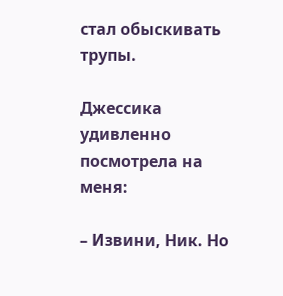стал обыскивать трупы.

Джессика удивленно посмотрела на меня:

– Извини, Ник. Но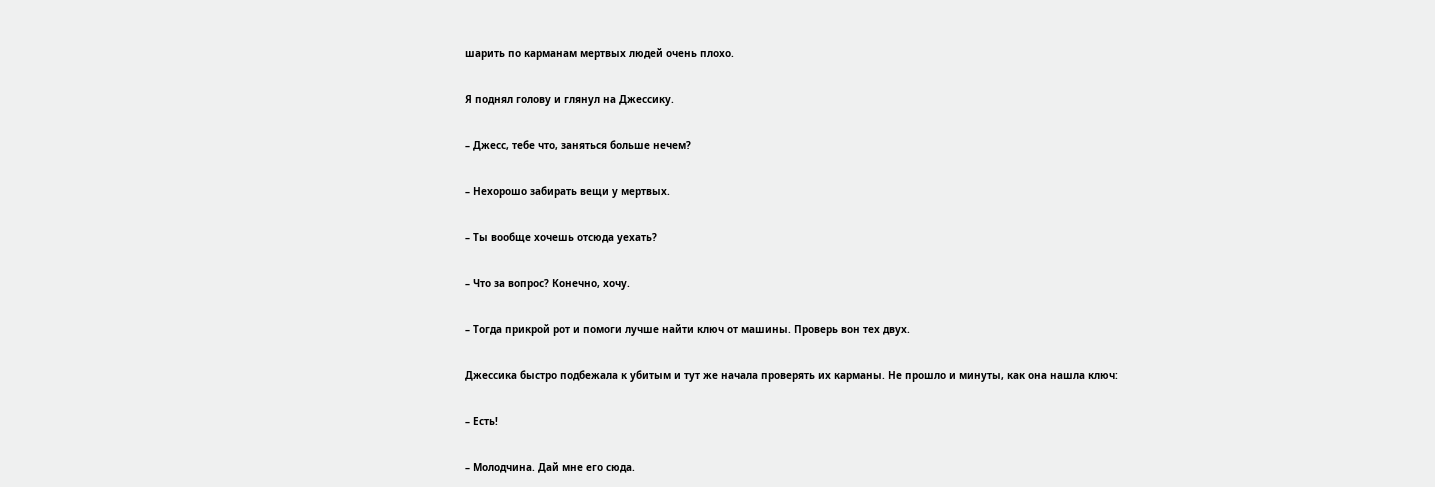шарить по карманам мертвых людей очень плохо.

Я поднял голову и глянул на Джессику.

– Джесс, тебе что, заняться больше нечем?

– Нехорошо забирать вещи у мертвых.

– Ты вообще хочешь отсюда уехать?

– Что за вопрос? Конечно, хочу.

– Тогда прикрой рот и помоги лучше найти ключ от машины. Проверь вон тех двух.

Джессика быстро подбежала к убитым и тут же начала проверять их карманы. Не прошло и минуты, как она нашла ключ:

– Есть!

– Молодчина. Дай мне его сюда.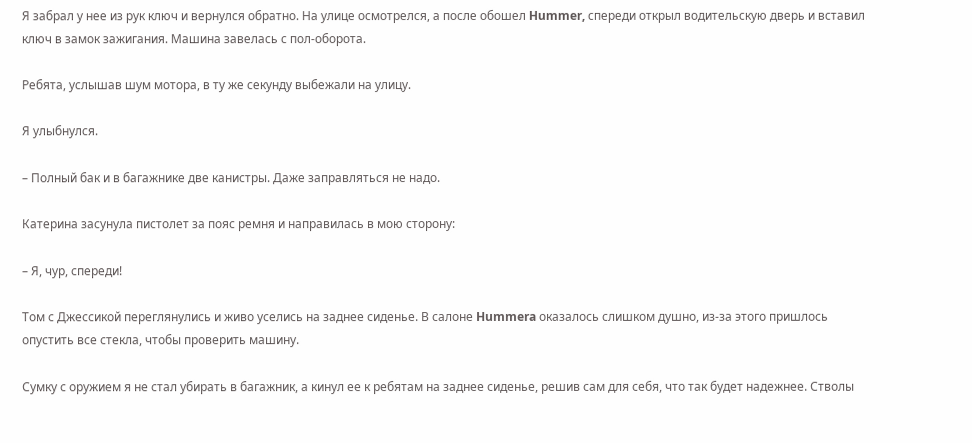Я забрал у нее из рук ключ и вернулся обратно. На улице осмотрелся, а после обошел Hummer, спереди открыл водительскую дверь и вставил ключ в замок зажигания. Машина завелась с пол-оборота.

Ребята, услышав шум мотора, в ту же секунду выбежали на улицу.

Я улыбнулся.

– Полный бак и в багажнике две канистры. Даже заправляться не надо.

Катерина засунула пистолет за пояс ремня и направилась в мою сторону:

– Я, чур, спереди!

Том с Джессикой переглянулись и живо уселись на заднее сиденье. В салоне Hummera оказалось слишком душно, из-за этого пришлось опустить все стекла, чтобы проверить машину.

Сумку с оружием я не стал убирать в багажник, а кинул ее к ребятам на заднее сиденье, решив сам для себя, что так будет надежнее. Стволы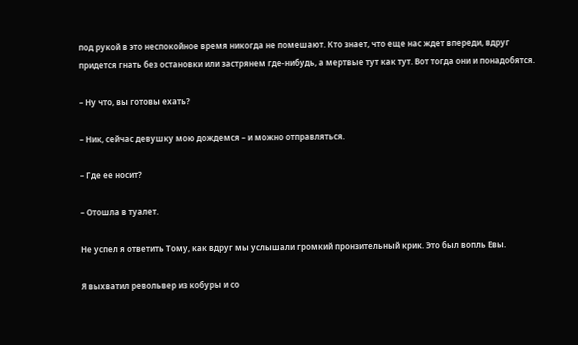под рукой в это неспокойное время никогда не помешают. Кто знает, что еще нас ждет впереди, вдруг придется гнать без остановки или застрянем где-нибудь, а мертвые тут как тут. Вот тогда они и понадобятся.

– Ну что, вы готовы ехать?

– Ник, сейчас девушку мою дождемся – и можно отправляться.

– Где ее носит?

– Отошла в туалет.

Не успел я ответить Тому, как вдруг мы услышали громкий пронзительный крик. Это был вопль Евы.

Я выхватил револьвер из кобуры и со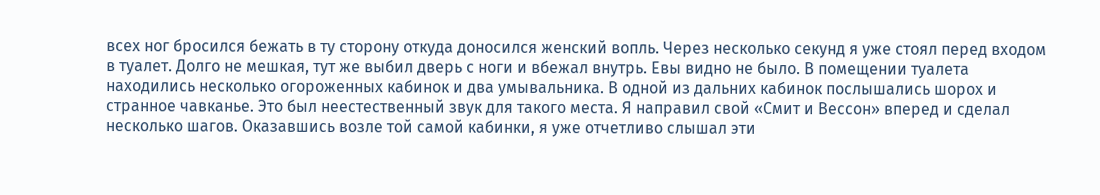всех ног бросился бежать в ту сторону откуда доносился женский вопль. Через несколько секунд я уже стоял перед входом в туалет. Долго не мешкая, тут же выбил дверь с ноги и вбежал внутрь. Евы видно не было. В помещении туалета находились несколько огороженных кабинок и два умывальника. В одной из дальних кабинок послышались шорох и странное чавканье. Это был неестественный звук для такого места. Я направил свой «Смит и Вессон» вперед и сделал несколько шагов. Оказавшись возле той самой кабинки, я уже отчетливо слышал эти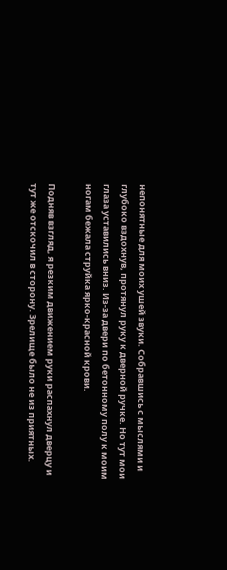непонятные для моих ушей звуки. Собравшись с мыслями и глубоко вздохнув, протянул руку к дверной ручке. Но тут мои глаза уставились вниз. Из-за двери по бетонному полу к моим ногам бежала струйка ярко-красной крови.

Подняв взгляд, я резким движением руки распахнул дверцу и тут же отскочил в сторону. Зрелище было не из приятных.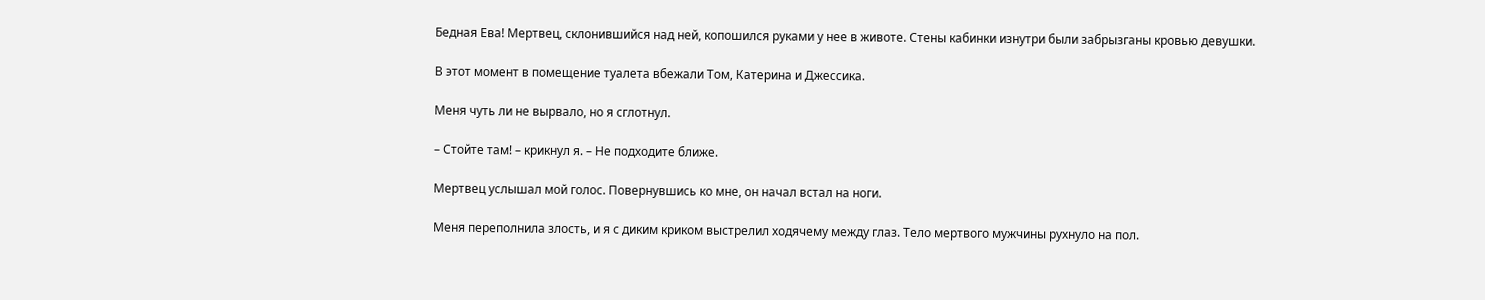Бедная Ева! Мертвец, склонившийся над ней, копошился руками у нее в животе. Стены кабинки изнутри были забрызганы кровью девушки.

В этот момент в помещение туалета вбежали Том, Катерина и Джессика.

Меня чуть ли не вырвало, но я сглотнул.

– Стойте там! – крикнул я. – Не подходите ближе.

Мертвец услышал мой голос. Повернувшись ко мне, он начал встал на ноги.

Меня переполнила злость, и я с диким криком выстрелил ходячему между глаз. Тело мертвого мужчины рухнуло на пол.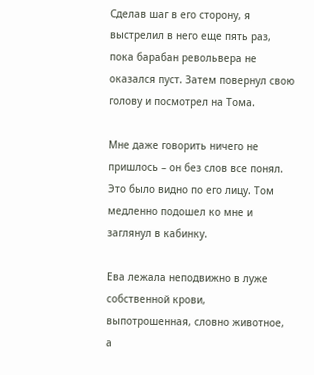Сделав шаг в его сторону, я выстрелил в него еще пять раз, пока барабан револьвера не оказался пуст. Затем повернул свою голову и посмотрел на Тома.

Мне даже говорить ничего не пришлось – он без слов все понял. Это было видно по его лицу. Том медленно подошел ко мне и заглянул в кабинку.

Ева лежала неподвижно в луже собственной крови, выпотрошенная, словно животное, а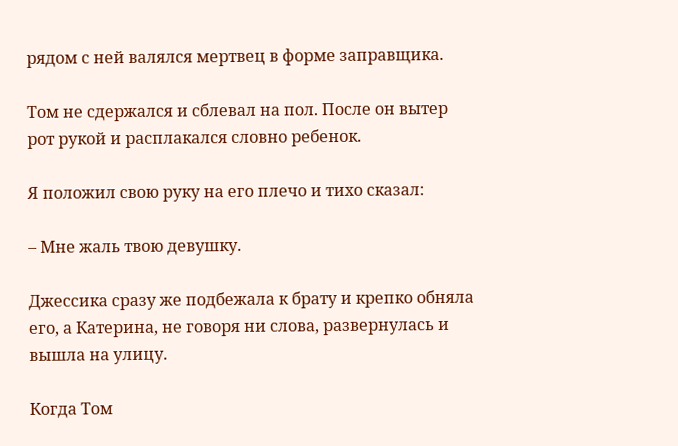рядом с ней валялся мертвец в форме заправщика.

Том не сдержался и сблевал на пол. После он вытер рот рукой и расплакался словно ребенок.

Я положил свою руку на его плечо и тихо сказал:

– Мне жаль твою девушку.

Джессика сразу же подбежала к брату и крепко обняла его, а Катерина, не говоря ни слова, развернулась и вышла на улицу.

Когда Том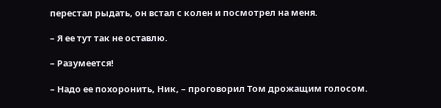перестал рыдать, он встал с колен и посмотрел на меня.

– Я ее тут так не оставлю.

– Разумеется!

– Надо ее похоронить, Ник, – проговорил Том дрожащим голосом.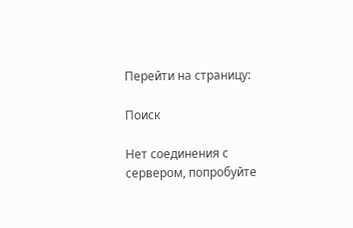Перейти на страницу:

Поиск

Нет соединения с сервером, попробуйте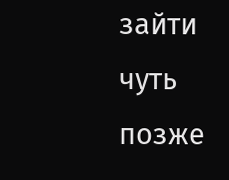зайти чуть позже